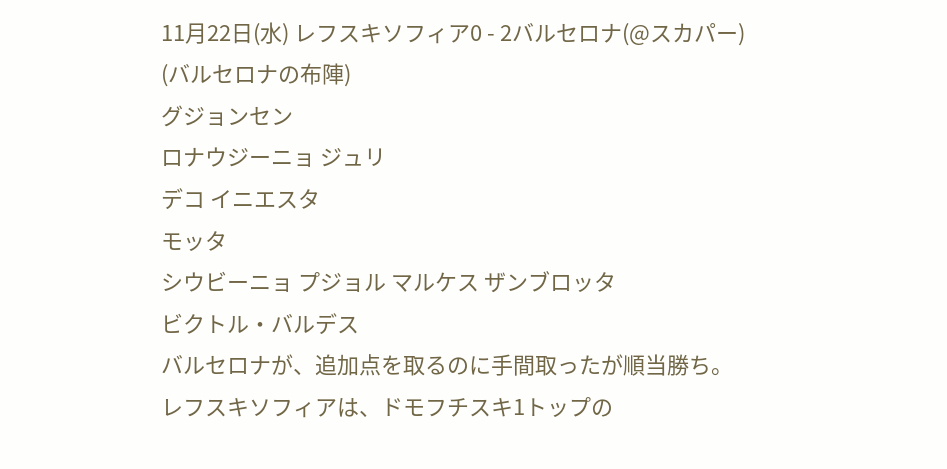11月22日(水) レフスキソフィア0 - 2バルセロナ(@スカパー)
(バルセロナの布陣)
グジョンセン
ロナウジーニョ ジュリ
デコ イニエスタ
モッタ
シウビーニョ プジョル マルケス ザンブロッタ
ビクトル・バルデス
バルセロナが、追加点を取るのに手間取ったが順当勝ち。
レフスキソフィアは、ドモフチスキ1トップの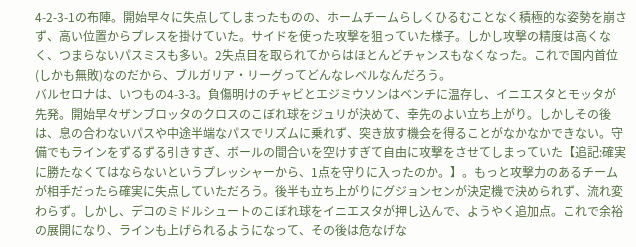4-2-3-1の布陣。開始早々に失点してしまったものの、ホームチームらしくひるむことなく積極的な姿勢を崩さず、高い位置からプレスを掛けていた。サイドを使った攻撃を狙っていた様子。しかし攻撃の精度は高くなく、つまらないパスミスも多い。2失点目を取られてからはほとんどチャンスもなくなった。これで国内首位(しかも無敗)なのだから、ブルガリア・リーグってどんなレベルなんだろう。
バルセロナは、いつもの4-3-3。負傷明けのチャビとエジミウソンはベンチに温存し、イニエスタとモッタが先発。開始早々ザンブロッタのクロスのこぼれ球をジュリが決めて、幸先のよい立ち上がり。しかしその後は、息の合わないパスや中途半端なパスでリズムに乗れず、突き放す機会を得ることがなかなかできない。守備でもラインをずるずる引きすぎ、ボールの間合いを空けすぎて自由に攻撃をさせてしまっていた【追記:確実に勝たなくてはならないというプレッシャーから、1点を守りに入ったのか。】。もっと攻撃力のあるチームが相手だったら確実に失点していただろう。後半も立ち上がりにグジョンセンが決定機で決められず、流れ変わらず。しかし、デコのミドルシュートのこぼれ球をイニエスタが押し込んで、ようやく追加点。これで余裕の展開になり、ラインも上げられるようになって、その後は危なげな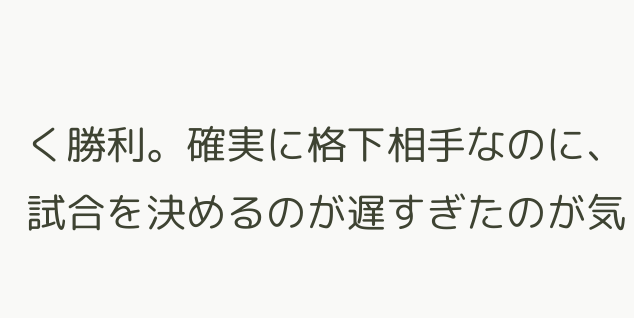く勝利。確実に格下相手なのに、試合を決めるのが遅すぎたのが気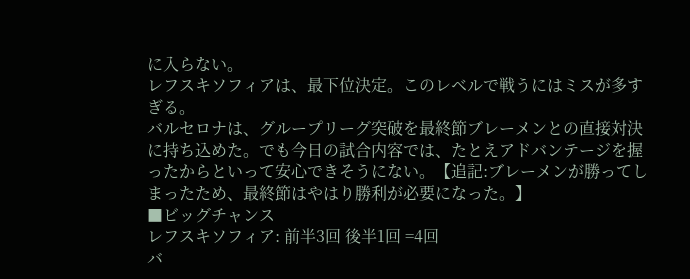に入らない。
レフスキソフィアは、最下位決定。このレベルで戦うにはミスが多すぎる。
バルセロナは、グループリーグ突破を最終節ブレーメンとの直接対決に持ち込めた。でも今日の試合内容では、たとえアドバンテージを握ったからといって安心できそうにない。【追記:ブレーメンが勝ってしまったため、最終節はやはり勝利が必要になった。】
■ビッグチャンス
レフスキソフィア: 前半3回 後半1回 =4回
バ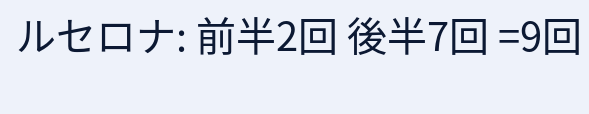ルセロナ: 前半2回 後半7回 =9回